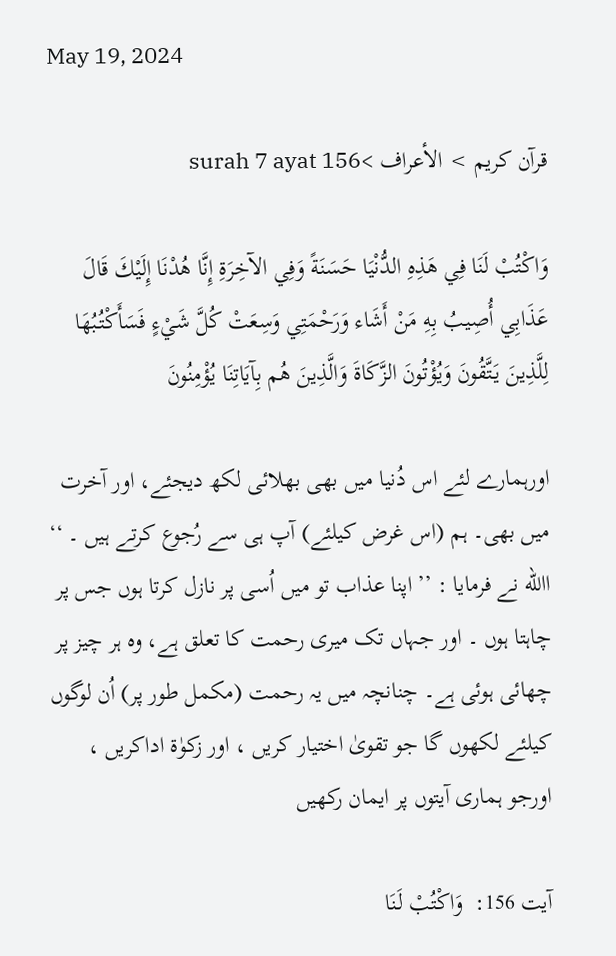May 19, 2024

قرآن کریم > الأعراف >surah 7 ayat 156

وَاكْتُبْ لَنَا فِي هَذِهِ الدُّنْيَا حَسَنَةً وَفِي الآخِرَةِ إِنَّا هُدْنَا إِلَيْكَ قَالَ عَذَابِي أُصِيبُ بِهِ مَنْ أَشَاء وَرَحْمَتِي وَسِعَتْ كُلَّ شَيْءٍ فَسَأَكْتُبُهَا لِلَّذِينَ يَتَّقُونَ وَيُؤْتُونَ الزَّكَاةَ وَالَّذِينَ هُم بِآيَاتِنَا يُؤْمِنُونَ

اورہمارے لئے اس دُنیا میں بھی بھلائی لکھ دیجئے، اور آخرت میں بھی۔ ہم (اس غرض کیلئے) آپ ہی سے رُجوع کرتے ہیں ۔ ‘‘ االله نے فرمایا : ’’ اپنا عذاب تو میں اُسی پر نازل کرتا ہوں جس پر چاہتا ہوں ۔ اور جہاں تک میری رحمت کا تعلق ہے، وہ ہر چیز پر چھائی ہوئی ہے۔ چنانچہ میں یہ رحمت (مکمل طور پر) اُن لوگوں کیلئے لکھوں گا جو تقویٰ اختیار کریں ، اور زکوٰۃ اداکریں ، اورجو ہماری آیتوں پر ایمان رکھیں

آیت 156:  وَاکْتُبْ لَـنَا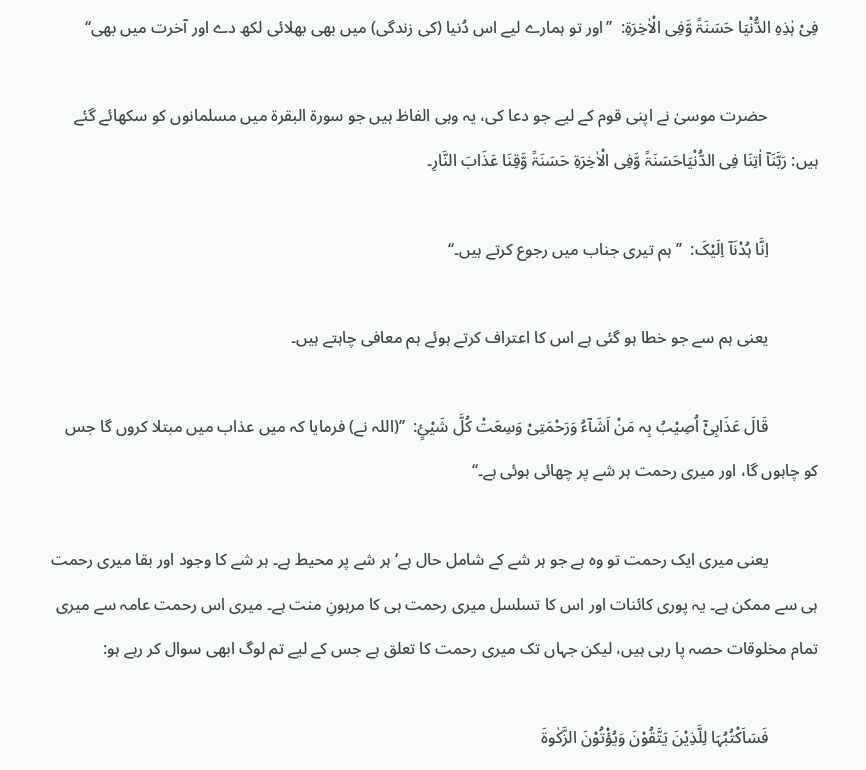فِیْ ہٰذِہِ الدُّنْیَا حَسَنَۃً وَّفِی الْاٰخِرَۃِ:  ’’اور تو ہمارے لیے اس دُنیا (کی زندگی) میں بھی بھلائی لکھ دے اور آخرت میں بھی‘‘

            حضرت موسیٰ نے اپنی قوم کے لیے جو دعا کی، یہ وہی الفاظ ہیں جو سورۃ البقرۃ میں مسلمانوں کو سکھائے گئے ہیں: رَبَّنَآ اٰتِنَا فِی الدُّنْیَاحَسَنَۃً وَّفِی الْاٰخِرَۃِ حَسَنَۃً وَّقِنَا عَذَابَ النَّارِ۔

            اِنَّا ہُدْنَآ اِلَیْکَ:  ’’ہم تیری جناب میں رجوع کرتے ہیں۔‘‘

            یعنی ہم سے جو خطا ہو گئی ہے اس کا اعتراف کرتے ہوئے ہم معافی چاہتے ہیں۔

            قَالَ عَذَابِیْٓ اُصِیْبُ بِہ مَنْ اَشَآءُ وَرَحْمَتِیْ وَسِعَتْ کُلَّ شَیْئٍ:  ’’(اللہ نے) فرمایا کہ میں عذاب میں مبتلا کروں گا جس کو چاہوں گا، اور میری رحمت ہر شے پر چھائی ہوئی ہے۔‘‘

            یعنی میری ایک رحمت تو وہ ہے جو ہر شے کے شامل حال ہے‘ ہر شے پر محیط ہے۔ ہر شے کا وجود اور بقا میری رحمت ہی سے ممکن ہے۔ یہ پوری کائنات اور اس کا تسلسل میری رحمت ہی کا مرہونِ منت ہے۔ میری اس رحمت عامہ سے میری تمام مخلوقات حصہ پا رہی ہیں، لیکن جہاں تک میری رحمت کا تعلق ہے جس کے لیے تم لوگ ابھی سوال کر رہے ہو:

            فَسَاَکْتُبُہَا لِلَّذِیْنَ یَتَّقُوْنَ وَیُؤْتُوْنَ الزَّکٰوۃَ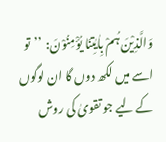وَالَّذِیْنَ ہُمْ بِاٰیٰتِنَا یُؤْمِنُوْنَ:  ’’تو اسے میں لکھ دوں گا ان لوگوں کے لیے جو تقویٰ کی روش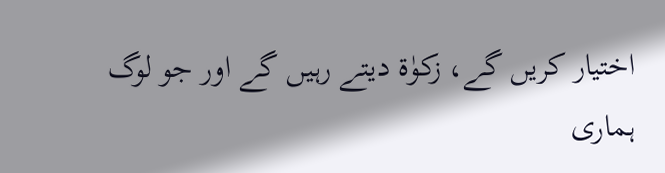اختیار کریں گے، زکوٰۃ دیتے رہیں گے اور جو لوگ ہماری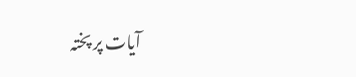آیات پر پختہ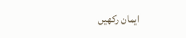ایمان رکھیں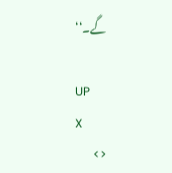گے۔‘‘

UP
X
<>